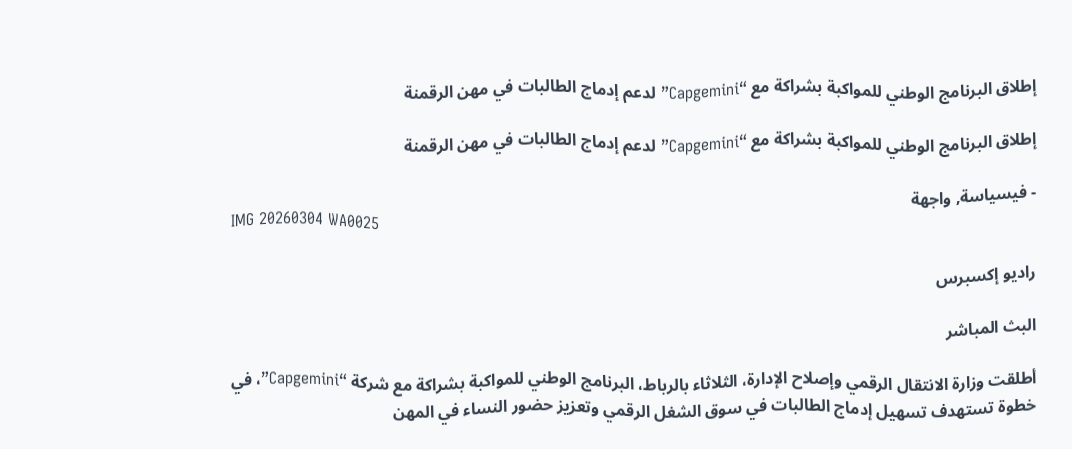إطلاق البرنامج الوطني للمواكبة بشراكة مع “Capgemini” لدعم إدماج الطالبات في مهن الرقمنة

إطلاق البرنامج الوطني للمواكبة بشراكة مع “Capgemini” لدعم إدماج الطالبات في مهن الرقمنة

- فيسياسة, واجهة
IMG 20260304 WA0025

راديو إكسبرس

البث المباشر

أطلقت وزارة الانتقال الرقمي وإصلاح الإدارة، الثلاثاء بالرباط، البرنامج الوطني للمواكبة بشراكة مع شركة “Capgemini”، في خطوة تستهدف تسهيل إدماج الطالبات في سوق الشغل الرقمي وتعزيز حضور النساء في المهن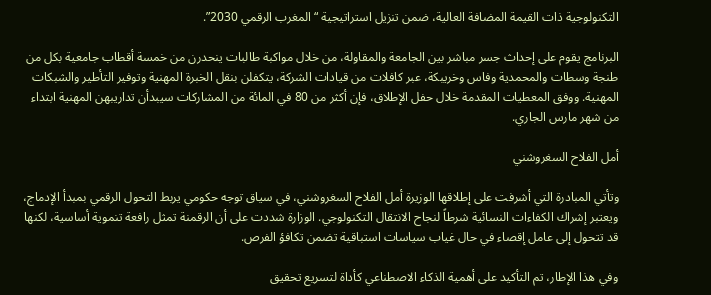التكنولوجية ذات القيمة المضافة العالية، ضمن تنزيل استراتيجية “المغرب الرقمي 2030”.

البرنامج يقوم على إحداث جسر مباشر بين الجامعة والمقاولة، من خلال مواكبة طالبات ينحدرن من خمسة أقطاب جامعية بكل من طنجة وسطات والمحمدية وفاس وخريبكة، عبر كافلات من قيادات الشركة، يتكفلن بنقل الخبرة المهنية وتوفير التأطير والشبكات المهنية. ووفق المعطيات المقدمة خلال حفل الإطلاق، فإن أكثر من 80 في المائة من المشاركات سيبدأن تداريبهن المهنية ابتداء من شهر مارس الجاري.

أمل الفلاح السغروشني

وتأتي المبادرة التي أشرفت على إطلاقها الوزيرة أمل الفلاح السغروشني، في سياق توجه حكومي يربط التحول الرقمي بمبدأ الإدماج، ويعتبر إشراك الكفاءات النسائية شرطاً لنجاح الانتقال التكنولوجي. الوزارة شددت على أن الرقمنة تمثل رافعة تنموية أساسية، لكنها قد تتحول إلى عامل إقصاء في حال غياب سياسات استباقية تضمن تكافؤ الفرص.

وفي هذا الإطار، تم التأكيد على أهمية الذكاء الاصطناعي كأداة لتسريع تحقيق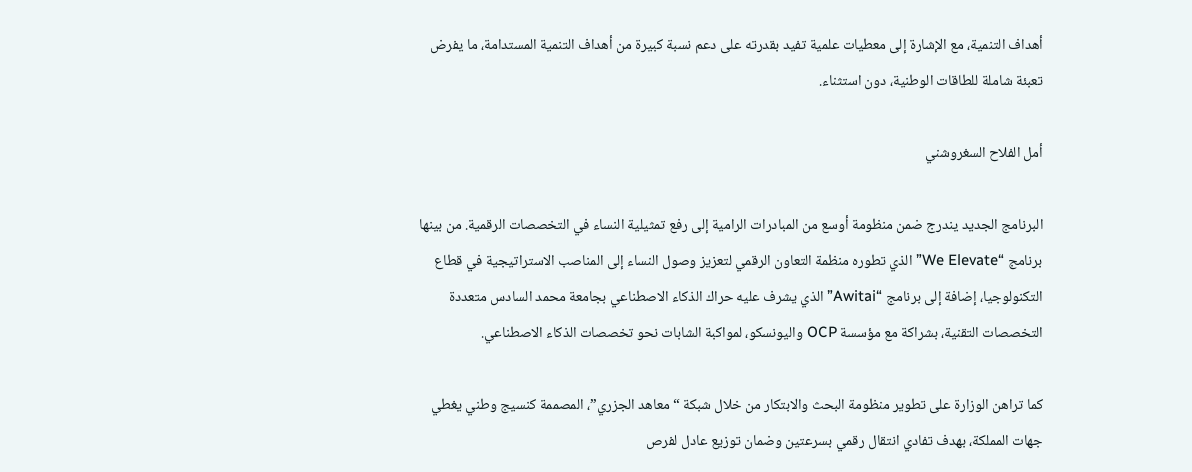أهداف التنمية، مع الإشارة إلى معطيات علمية تفيد بقدرته على دعم نسبة كبيرة من أهداف التنمية المستدامة، ما يفرض تعبئة شاملة للطاقات الوطنية، دون استثناء.

أمل الفلاح السغروشني

البرنامج الجديد يندرج ضمن منظومة أوسع من المبادرات الرامية إلى رفع تمثيلية النساء في التخصصات الرقمية. من بينها برنامج “We Elevate” الذي تطوره منظمة التعاون الرقمي لتعزيز وصول النساء إلى المناصب الاستراتيجية في قطاع التكنولوجيا، إضافة إلى برنامج “Awitai” الذي يشرف عليه حراك الذكاء الاصطناعي بجامعة محمد السادس متعددة التخصصات التقنية، بشراكة مع مؤسسة OCP واليونسكو، لمواكبة الشابات نحو تخصصات الذكاء الاصطناعي.

كما تراهن الوزارة على تطوير منظومة البحث والابتكار من خلال شبكة “معاهد الجزري”، المصممة كنسيج وطني يغطي جهات المملكة، بهدف تفادي انتقال رقمي بسرعتين وضمان توزيع عادل لفرص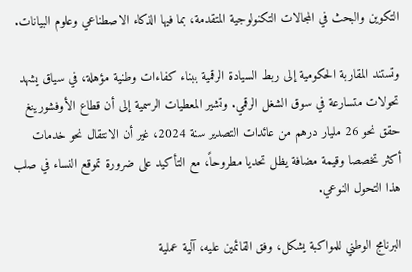التكوين والبحث في المجالات التكنولوجية المتقدمة، بما فيها الذكاء الاصطناعي وعلوم البيانات.

وتستند المقاربة الحكومية إلى ربط السيادة الرقمية ببناء كفاءات وطنية مؤهلة، في سياق يشهد تحولات متسارعة في سوق الشغل الرقمي. وتشير المعطيات الرسمية إلى أن قطاع الأوفشورينغ حقق نحو 26 مليار درهم من عائدات التصدير سنة 2024، غير أن الانتقال نحو خدمات أكثر تخصصا وقيمة مضافة يظل تحديا مطروحاً، مع التأكيد على ضرورة تموقع النساء في صلب هذا التحول النوعي.

البرنامج الوطني للمواكبة يشكل، وفق القائمين عليه، آلية عملية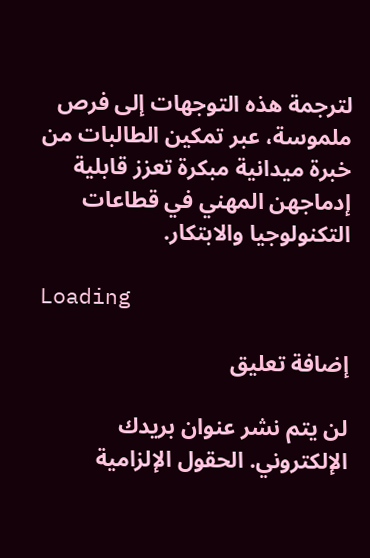لترجمة هذه التوجهات إلى فرص ملموسة، عبر تمكين الطالبات من خبرة ميدانية مبكرة تعزز قابلية إدماجهن المهني في قطاعات التكنولوجيا والابتكار.

Loading

إضافة تعليق

لن يتم نشر عنوان بريدك الإلكتروني. الحقول الإلزامية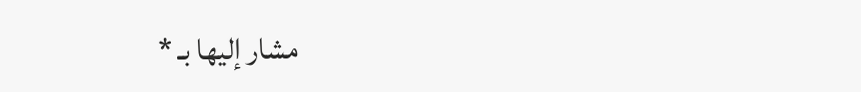مشار إليها بـ *